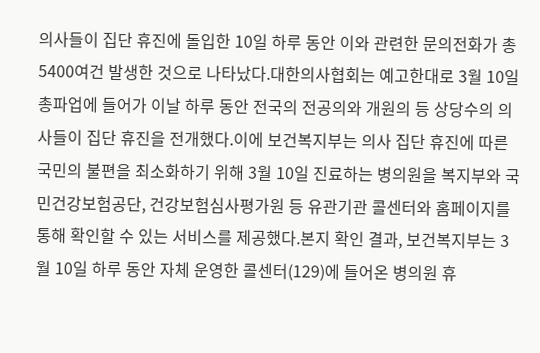의사들이 집단 휴진에 돌입한 10일 하루 동안 이와 관련한 문의전화가 총 5400여건 발생한 것으로 나타났다.대한의사협회는 예고한대로 3월 10일 총파업에 들어가 이날 하루 동안 전국의 전공의와 개원의 등 상당수의 의사들이 집단 휴진을 전개했다.이에 보건복지부는 의사 집단 휴진에 따른 국민의 불편을 최소화하기 위해 3월 10일 진료하는 병의원을 복지부와 국민건강보험공단, 건강보험심사평가원 등 유관기관 콜센터와 홈페이지를 통해 확인할 수 있는 서비스를 제공했다.본지 확인 결과, 보건복지부는 3월 10일 하루 동안 자체 운영한 콜센터(129)에 들어온 병의원 휴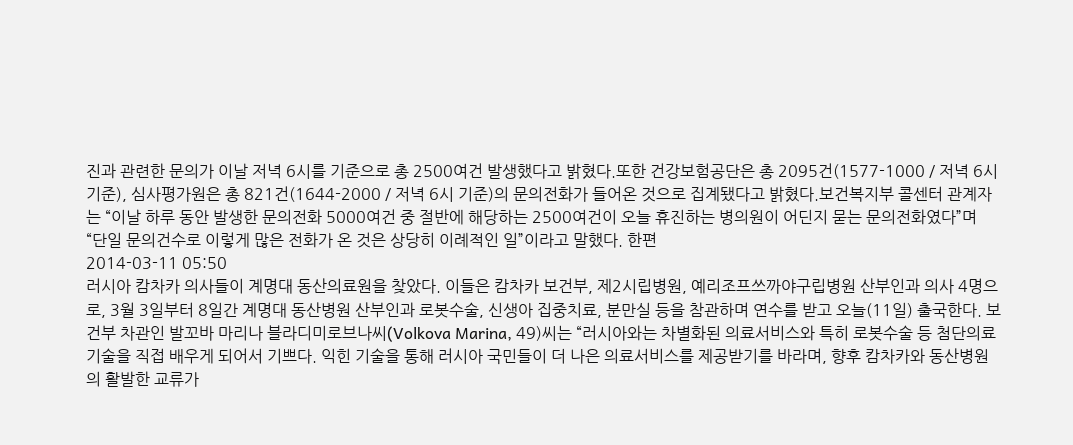진과 관련한 문의가 이날 저녁 6시를 기준으로 총 2500여건 발생했다고 밝혔다.또한 건강보험공단은 총 2095건(1577-1000 / 저녁 6시 기준), 심사평가원은 총 821건(1644-2000 / 저녁 6시 기준)의 문의전화가 들어온 것으로 집계됐다고 밝혔다.보건복지부 콜센터 관계자는 “이날 하루 동안 발생한 문의전화 5000여건 중 절반에 해당하는 2500여건이 오늘 휴진하는 병의원이 어딘지 묻는 문의전화였다”며 “단일 문의건수로 이렇게 많은 전화가 온 것은 상당히 이례적인 일”이라고 말했다. 한편
2014-03-11 05:50
러시아 캄차카 의사들이 계명대 동산의료원을 찾았다. 이들은 캄차카 보건부, 제2시립병원, 예리조프쓰까야구립병원 산부인과 의사 4명으로, 3월 3일부터 8일간 계명대 동산병원 산부인과 로봇수술, 신생아 집중치료, 분만실 등을 참관하며 연수를 받고 오늘(11일) 출국한다. 보건부 차관인 발꼬바 마리나 블라디미로브나씨(Volkova Marina, 49)씨는 “러시아와는 차별화된 의료서비스와 특히 로봇수술 등 첨단의료기술을 직접 배우게 되어서 기쁘다. 익힌 기술을 통해 러시아 국민들이 더 나은 의료서비스를 제공받기를 바라며, 향후 캄차카와 동산병원의 활발한 교류가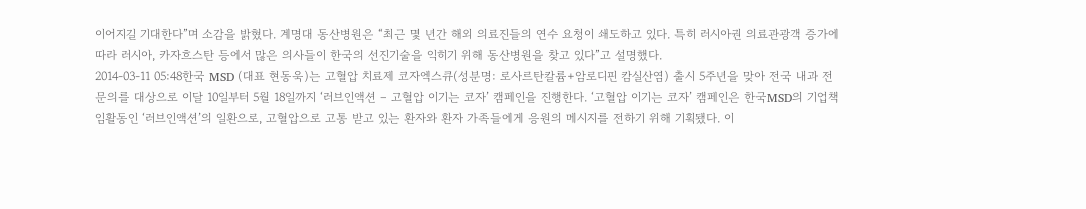이어지길 기대한다”며 소감을 밝혔다. 계명대 동산병원은 “최근 몇 년간 해외 의료진들의 연수 요청이 쇄도하고 있다. 특히 러시아권 의료관광객 증가에 따라 러시아, 카자흐스탄 등에서 많은 의사들이 한국의 선진기술을 익히기 위해 동산병원을 찾고 있다”고 설명했다.
2014-03-11 05:48한국 MSD (대표 현동욱)는 고혈압 치료제 코자엑스큐(성분명: 로사르탄칼륨+암로디핀 캄실산염) 출시 5주년을 맞아 전국 내과 전문의를 대상으로 이달 10일부터 5월 18일까지 ‘러브인액션 – 고혈압 이기는 코자’ 캠페인을 진행한다. ‘고혈압 이기는 코자’ 캠페인은 한국MSD의 기업책임활동인 ‘러브인액션’의 일환으로, 고혈압으로 고통 받고 있는 환자와 환자 가족들에게 응원의 메시지를 전하기 위해 기획됐다. 이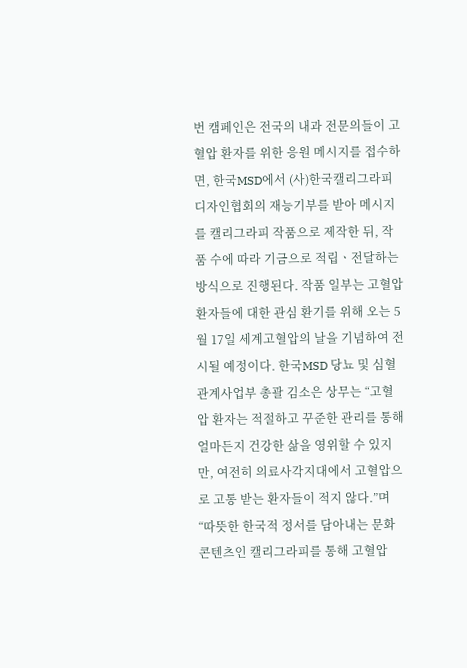번 캠페인은 전국의 내과 전문의들이 고혈압 환자를 위한 응원 메시지를 접수하면, 한국MSD에서 (사)한국캘리그라피디자인협회의 재능기부를 받아 메시지를 캘리그라피 작품으로 제작한 뒤, 작품 수에 따라 기금으로 적립ㆍ전달하는 방식으로 진행된다. 작품 일부는 고혈압 환자들에 대한 관심 환기를 위해 오는 5월 17일 세계고혈압의 날을 기념하여 전시될 예정이다. 한국MSD 당뇨 및 심혈관계사업부 총괄 김소은 상무는 “고혈압 환자는 적절하고 꾸준한 관리를 통해 얼마든지 건강한 삶을 영위할 수 있지만, 여전히 의료사각지대에서 고혈압으로 고통 받는 환자들이 적지 않다.”며 “따뜻한 한국적 정서를 담아내는 문화 콘텐츠인 캘리그라피를 통해 고혈압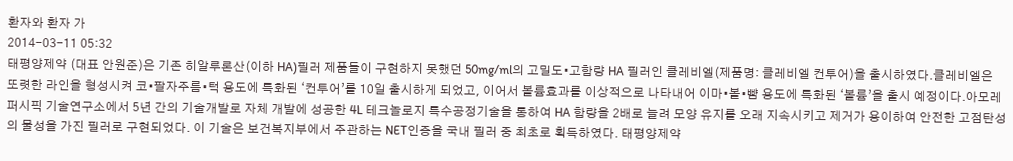환자와 환자 가
2014-03-11 05:32
태평양제약 (대표 안원준)은 기존 히알루론산(이하 HA)필러 제품들이 구현하지 못했던 50mg/ml의 고밀도•고함량 HA 필러인 클레비엘(제품명: 클레비엘 컨투어)을 출시하였다.클레비엘은 또렷한 라인을 형성시켜 코•팔자주름•턱 용도에 특화된 ‘컨투어’를 10일 출시하게 되었고, 이어서 볼륨효과를 이상적으로 나타내어 이마•볼•뺨 용도에 특화된 ‘볼륨’을 출시 예정이다.아모레퍼시픽 기술연구소에서 5년 간의 기술개발로 자체 개발에 성공한 4L 테크놀로지 특수공정기술을 통하여 HA 함량을 2배로 늘려 모양 유지를 오래 지속시키고 제거가 용이하여 안전한 고점탄성의 물성을 가진 필러로 구현되었다. 이 기술은 보건복지부에서 주관하는 NET인증을 국내 필러 중 최초로 획득하였다. 태평양제약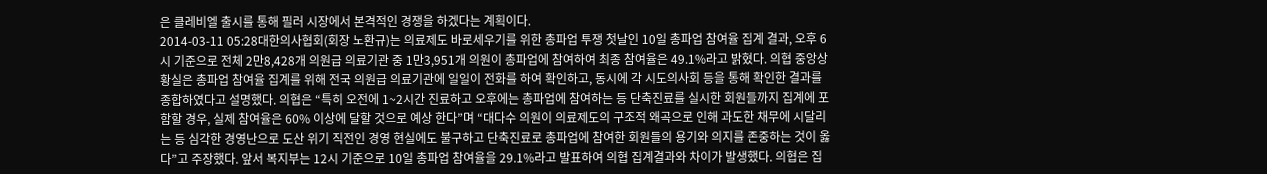은 클레비엘 출시를 통해 필러 시장에서 본격적인 경쟁을 하겠다는 계획이다.
2014-03-11 05:28대한의사협회(회장 노환규)는 의료제도 바로세우기를 위한 총파업 투쟁 첫날인 10일 총파업 참여율 집계 결과, 오후 6시 기준으로 전체 2만8,428개 의원급 의료기관 중 1만3,951개 의원이 총파업에 참여하여 최종 참여율은 49.1%라고 밝혔다. 의협 중앙상황실은 총파업 참여율 집계를 위해 전국 의원급 의료기관에 일일이 전화를 하여 확인하고, 동시에 각 시도의사회 등을 통해 확인한 결과를 종합하였다고 설명했다. 의협은 “특히 오전에 1~2시간 진료하고 오후에는 총파업에 참여하는 등 단축진료를 실시한 회원들까지 집계에 포함할 경우, 실제 참여율은 60% 이상에 달할 것으로 예상 한다”며 “대다수 의원이 의료제도의 구조적 왜곡으로 인해 과도한 채무에 시달리는 등 심각한 경영난으로 도산 위기 직전인 경영 현실에도 불구하고 단축진료로 총파업에 참여한 회원들의 용기와 의지를 존중하는 것이 옳다”고 주장했다. 앞서 복지부는 12시 기준으로 10일 총파업 참여율을 29.1%라고 발표하여 의협 집계결과와 차이가 발생했다. 의협은 집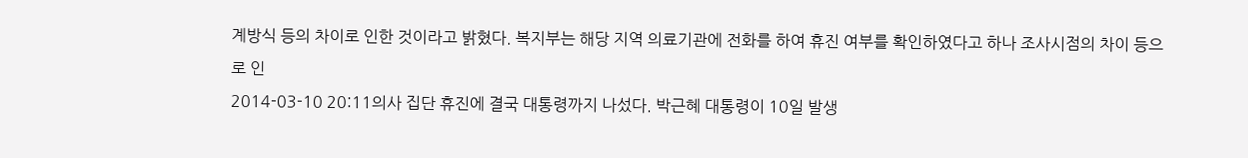계방식 등의 차이로 인한 것이라고 밝혔다. 복지부는 해당 지역 의료기관에 전화를 하여 휴진 여부를 확인하였다고 하나 조사시점의 차이 등으로 인
2014-03-10 20:11의사 집단 휴진에 결국 대통령까지 나섰다. 박근혜 대통령이 10일 발생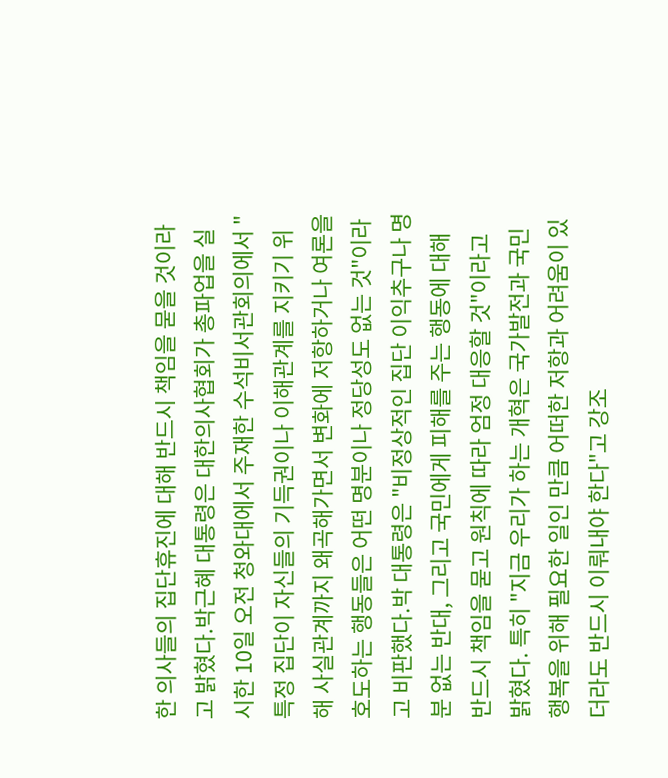한 의사들의 집단휴진에 대해 반드시 책임을 묻을 것이라고 밝혔다.박근혜 대통령은 대한의사협회가 총파업을 실시한 10일 오전 청와대에서 주재한 수석비서관회의에서 "특정 집단이 자신들의 기득권이나 이해관계를 지키기 위해 사실관계까지 왜곡해가면서 변화에 저항하거나 여론을 호도하는 행동들은 어떤 명분이나 정당성도 없는 것"이라고 비판했다.박 대통령은 "비정상적인 집단 이익추구나 명분 없는 반대, 그리고 국민에게 피해를 주는 행동에 대해 반드시 책임을 묻고 원칙에 따라 엄정 대응할 것"이라고 밝혔다. 특히 "지금 우리가 하는 개혁은 국가발전과 국민행복을 위해 필요한 일인 만큼 어떠한 저항과 어려움이 있더라도 반드시 이뤄내야 한다"고 강조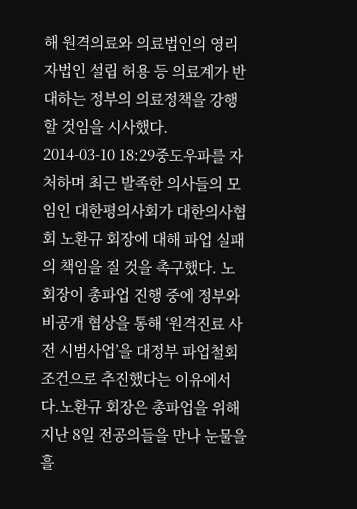해 원격의료와 의료법인의 영리자법인 설립 허용 등 의료계가 반대하는 정부의 의료정책을 강행할 것임을 시사했다.
2014-03-10 18:29중도우파를 자처하며 최근 발족한 의사들의 모임인 대한평의사회가 대한의사협회 노환규 회장에 대해 파업 실패의 책임을 질 것을 촉구했다. 노 회장이 총파업 진행 중에 정부와 비공개 협상을 통해 ‘원격진료 사전 시범사업’을 대정부 파업철회조건으로 추진했다는 이유에서다.노환규 회장은 총파업을 위해 지난 8일 전공의들을 만나 눈물을 흘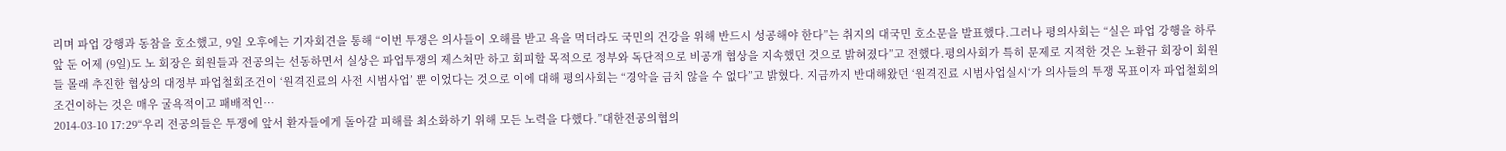리며 파업 강행과 동참을 호소했고, 9일 오후에는 기자회견을 통해 “이번 투쟁은 의사들이 오해를 받고 욕을 먹더라도 국민의 건강을 위해 반드시 성공해야 한다”는 취지의 대국민 호소문을 발표했다.그러나 평의사회는 “실은 파업 강행을 하루 앞 둔 어제 (9일)도 노 회장은 회원들과 전공의는 선동하면서 실상은 파업투쟁의 제스쳐만 하고 회피할 목적으로 정부와 독단적으로 비공개 협상을 지속했던 것으로 밝혀졌다”고 전했다.평의사회가 특히 문제로 지적한 것은 노환규 회장이 회원들 몰래 추진한 협상의 대정부 파업철회조건이 ‘원격진료의 사전 시범사업’ 뿐 이었다는 것으로 이에 대해 평의사회는 “경악을 금치 않을 수 없다”고 밝혔다. 지금까지 반대해왔던 ‘원격진료 시범사업실시‘가 의사들의 투쟁 목표이자 파업철회의 조건이하는 것은 매우 굴욕적이고 패배적인…
2014-03-10 17:29“우리 전공의들은 투쟁에 앞서 환자들에게 돌아갈 피해를 최소화하기 위해 모든 노력을 다했다.”대한전공의협의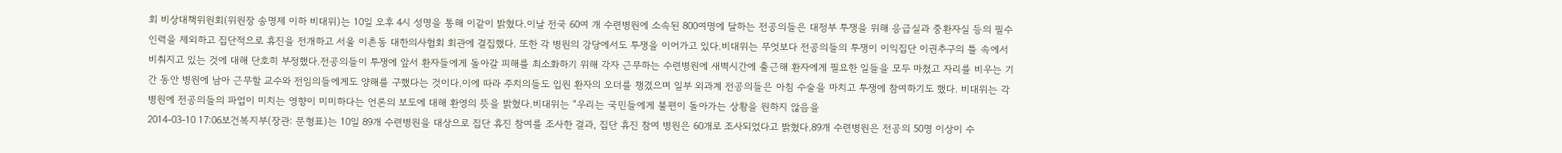회 비상대책위원회(위원장 송명제 이하 비대위)는 10일 오후 4시 성명을 통해 이같이 밝혔다.이날 전국 60여 개 수련병원에 소속된 800여명에 달하는 전공의들은 대정부 투쟁을 위해 응급실과 중환자실 등의 필수인력을 제외하고 집단적으로 휴진을 전개하고 서울 이촌동 대한의사협회 회관에 결집했다. 또한 각 병원의 강당에서도 투쟁을 이어가고 있다.비대위는 무엇보다 전공의들의 투쟁이 이익집단 이권추구의 틀 속에서 비춰지고 있는 것에 대해 단호히 부정했다.전공의들이 투쟁에 앞서 환자들에게 돌아갈 피해를 최소화하기 위해 각자 근무하는 수련병원에 새벽시간에 출근해 환자에게 필요한 일들을 모두 마쳤고 자리를 비우는 기간 동안 병원에 남아 근무할 교수와 전임의들에게도 양해를 구했다는 것이다.이에 따라 주치의들도 입원 환자의 오더를 챙겼으며 일부 외과계 전공의들은 아침 수술을 마치고 투쟁에 참여하기도 했다. 비대위는 각 병원에 전공의들의 파업이 미치는 영향이 미미하다는 언론의 보도에 대해 환영의 뜻을 밝혔다.비대위는 “우리는 국민들에게 불편이 돌아가는 상황을 원하지 않음을
2014-03-10 17:06보건복지부(장관: 문형표)는 10일 89개 수련병원을 대상으로 집단 휴진 참여를 조사한 결과, 집단 휴진 참여 병원은 60개로 조사되었다고 밝혔다.89개 수련병원은 전공의 50명 이상이 수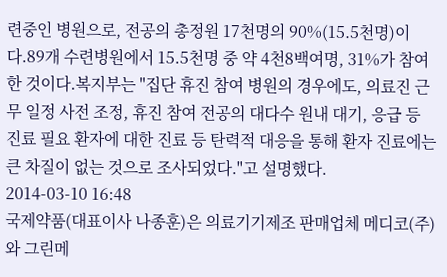련중인 병원으로, 전공의 총정원 17천명의 90%(15.5천명)이다.89개 수련병원에서 15.5천명 중 약 4천8백여명, 31%가 참여한 것이다.복지부는 "집단 휴진 참여 병원의 경우에도, 의료진 근무 일정 사전 조정, 휴진 참여 전공의 대다수 원내 대기, 응급 등 진료 필요 환자에 대한 진료 등 탄력적 대응을 통해 환자 진료에는 큰 차질이 없는 것으로 조사되었다."고 설명했다.
2014-03-10 16:48
국제약품(대표이사 나종훈)은 의료기기제조 판매업체 메디코(주)와 그린메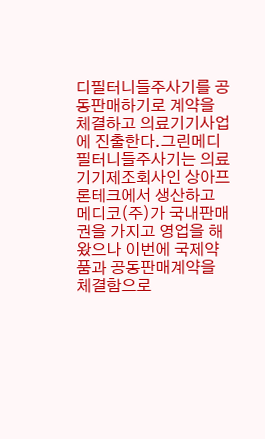디필터니들주사기를 공동판매하기로 계약을 체결하고 의료기기사업에 진출한다.그린메디필터니들주사기는 의료기기제조회사인 상아프론테크에서 생산하고 메디코(주)가 국내판매권을 가지고 영업을 해왔으나 이번에 국제약품과 공동판매계약을 체결함으로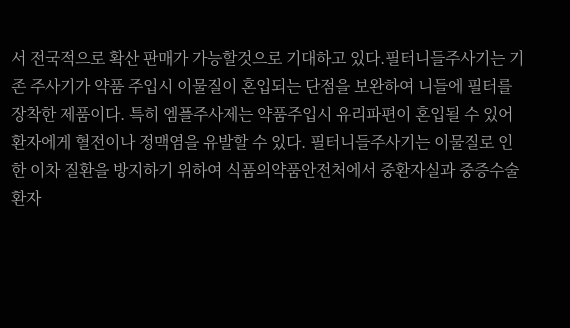서 전국적으로 확산 판매가 가능할것으로 기대하고 있다.필터니들주사기는 기존 주사기가 약품 주입시 이물질이 혼입되는 단점을 보완하여 니들에 필터를 장착한 제품이다. 특히 엠플주사제는 약품주입시 유리파편이 혼입될 수 있어 환자에게 혈전이나 정맥염을 유발할 수 있다. 필터니들주사기는 이물질로 인한 이차 질환을 방지하기 위하여 식품의약품안전처에서 중환자실과 중증수술환자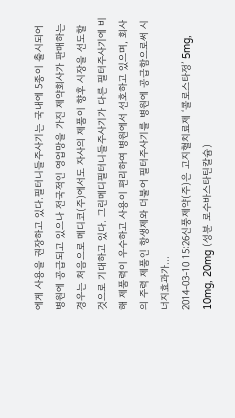에게 사용을 권장하고 있다.필터니들주사기는 국내에 5종이 출시되어 병원에 공급되고 있으나 전국적인 영업망을 가진 제약회사가 판매하는 경우는 처음으로 메디코(주)에서도 자사의 제품이 향후 시장을 선도할 것으로 기대하고 있다. 그린메디필터니들주사기가 다른 필터주사기에 비해 제품력이 우수하고 사용이 편리하여 병원에서 선호하고 있으며, 회사의 주력 제품인 항생제와 더불어 필터주사기를 병원에 공급함으로써 시너지효과가…
2014-03-10 15:26신풍제약(주)은 고지혈치료제 ‘콜로스타정’ 5mg, 10mg, 20mg (성분 로수바스타틴칼슘)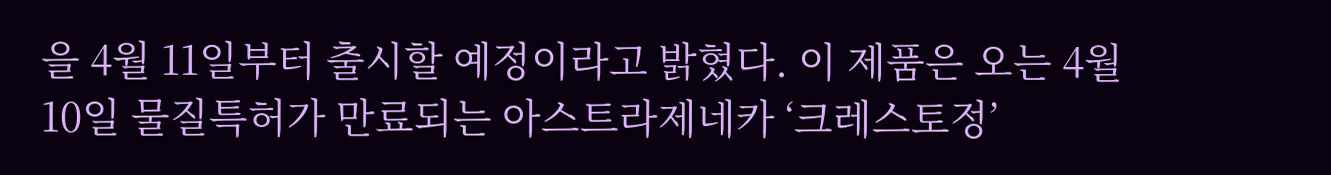을 4월 11일부터 출시할 예정이라고 밝혔다. 이 제품은 오는 4월 10일 물질특허가 만료되는 아스트라제네카 ‘크레스토정’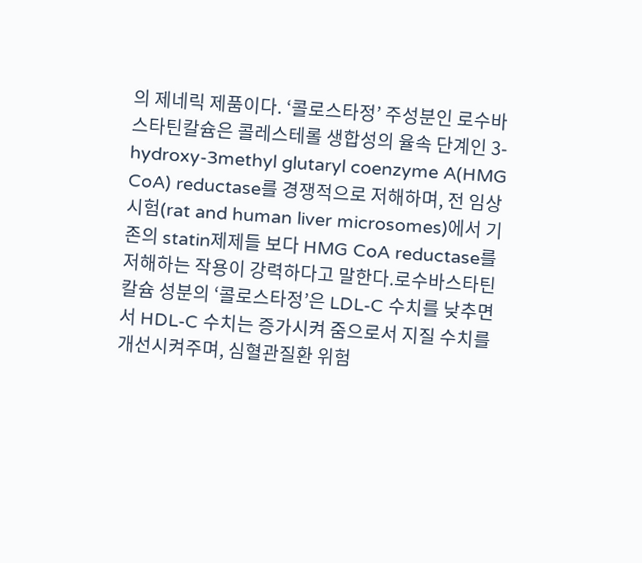의 제네릭 제품이다. ‘콜로스타정’ 주성분인 로수바스타틴칼슘은 콜레스테롤 생합성의 율속 단계인 3-hydroxy-3methyl glutaryl coenzyme A(HMG CoA) reductase를 경쟁적으로 저해하며, 전 임상시험(rat and human liver microsomes)에서 기존의 statin제제들 보다 HMG CoA reductase를 저해하는 작용이 강력하다고 말한다.로수바스타틴칼슘 성분의 ‘콜로스타정’은 LDL-C 수치를 낮추면서 HDL-C 수치는 증가시켜 줌으로서 지질 수치를 개선시켜주며, 심혈관질환 위험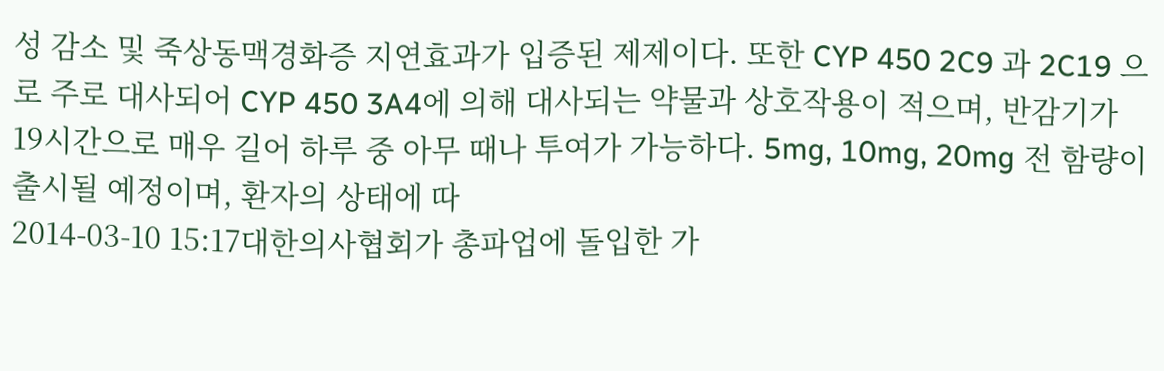성 감소 및 죽상동맥경화증 지연효과가 입증된 제제이다. 또한 CYP 450 2C9 과 2C19 으로 주로 대사되어 CYP 450 3A4에 의해 대사되는 약물과 상호작용이 적으며, 반감기가 19시간으로 매우 길어 하루 중 아무 때나 투여가 가능하다. 5mg, 10mg, 20mg 전 함량이 출시될 예정이며, 환자의 상태에 따
2014-03-10 15:17대한의사협회가 총파업에 돌입한 가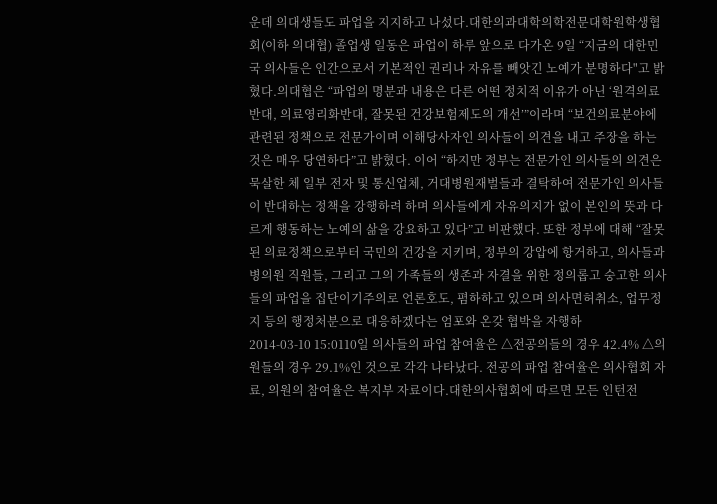운데 의대생들도 파업을 지지하고 나섰다.대한의과대학의학전문대학원학생협회(이하 의대협) 졸업생 일동은 파업이 하루 앞으로 다가온 9일 “지금의 대한민국 의사들은 인간으로서 기본적인 권리나 자유를 빼앗긴 노예가 분명하다"고 밝혔다.의대협은 “파업의 명분과 내용은 다른 어떤 정치적 이유가 아닌 ‘원격의료반대, 의료영리화반대, 잘못된 건강보험제도의 개선’”이라며 “보건의료분야에 관련된 정책으로 전문가이며 이해당사자인 의사들이 의견을 내고 주장을 하는 것은 매우 당연하다”고 밝혔다. 이어 “하지만 정부는 전문가인 의사들의 의견은 묵살한 체 일부 전자 및 통신업체, 거대병원재벌들과 결탁하여 전문가인 의사들이 반대하는 정책을 강행하려 하며 의사들에게 자유의지가 없이 본인의 뜻과 다르게 행동하는 노예의 삶을 강요하고 있다”고 비판했다. 또한 정부에 대해 “잘못된 의료정책으로부터 국민의 건강을 지키며, 정부의 강압에 항거하고, 의사들과 병의원 직원들, 그리고 그의 가족들의 생존과 자결을 위한 정의롭고 숭고한 의사들의 파업을 집단이기주의로 언론호도, 폄하하고 있으며 의사면허취소, 업무정지 등의 행정처분으로 대응하겠다는 엄포와 온갖 협박을 자행하
2014-03-10 15:0110일 의사들의 파업 참여율은 △전공의들의 경우 42.4% △의원들의 경우 29.1%인 것으로 각각 나타났다. 전공의 파업 참여율은 의사협회 자료, 의원의 참여율은 복지부 자료이다.대한의사협회에 따르면 모든 인턴전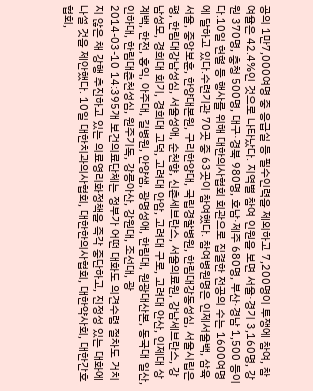공의 1만7,000여명 중 응급실 등 필수인력을 제외하고 7,200명이 투쟁에 참여, 참여율은 42.4%인 것으로 나타났다. 지역별 참여 인원을 보면 서울·경기 3,160명, 강원 370명, 충청 500명, 대구·경북 980명, 호남·제주 680명, 부산·경남 1,500 등이다.10일 헌혈 등 행사를 위해 대한의사협회 회관으로 집결한 전공의 수는 1600여명에 달하고 있다.수련기관 70곳 중 63곳이 참여했다. 참여병원명은 인제서울백, 삼육서울, 중앙보훈, 한양대본원, 구리한양대, 국립경찰병원, 한림대강동성심, 서울시립은평, 한림대강남성심, 서울성애, 순천향, 신촌세브란스, 서울의료원, 강남세브란스, 강남성모, 경희대 회기, 경희대 고덕, 고려대 안암, 고려대 구로, 고려대 안산, 인제대 상계백, 한전, 홍익, 아주대, 길병원, 안양샘, 광명성애, 한림대, 원광대산본, 동국대 일산, 인하대, 한림대춘천성심, 원주기독, 강릉아산, 강원대, 조선대, 광
2014-03-10 14:395개 보건의료단체는 정부가 어떤 대화도 의견수렴 절차도 거치지 않은 채 강행 추진하고 있는 의료영리화정책을 즉각 중단하고, 진정성 있는 대화에 나설 것을 제안했다. 10일 대한치과의사협회, 대한한의사협회, 대한약사회, 대한간호협회,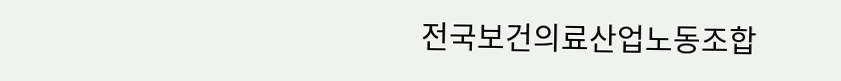전국보건의료산업노동조합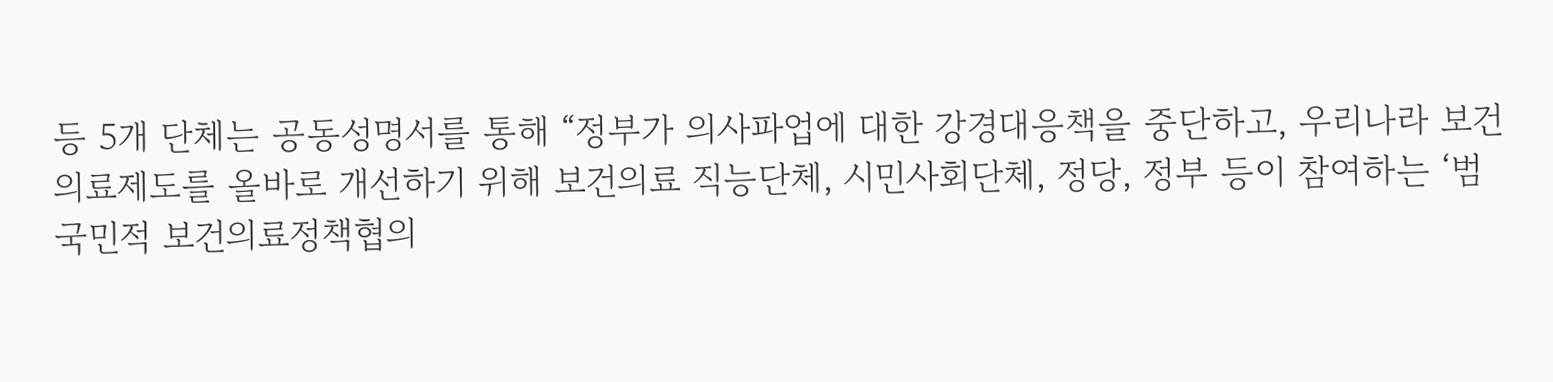등 5개 단체는 공동성명서를 통해 “정부가 의사파업에 대한 강경대응책을 중단하고, 우리나라 보건의료제도를 올바로 개선하기 위해 보건의료 직능단체, 시민사회단체, 정당, 정부 등이 참여하는 ‘범국민적 보건의료정책협의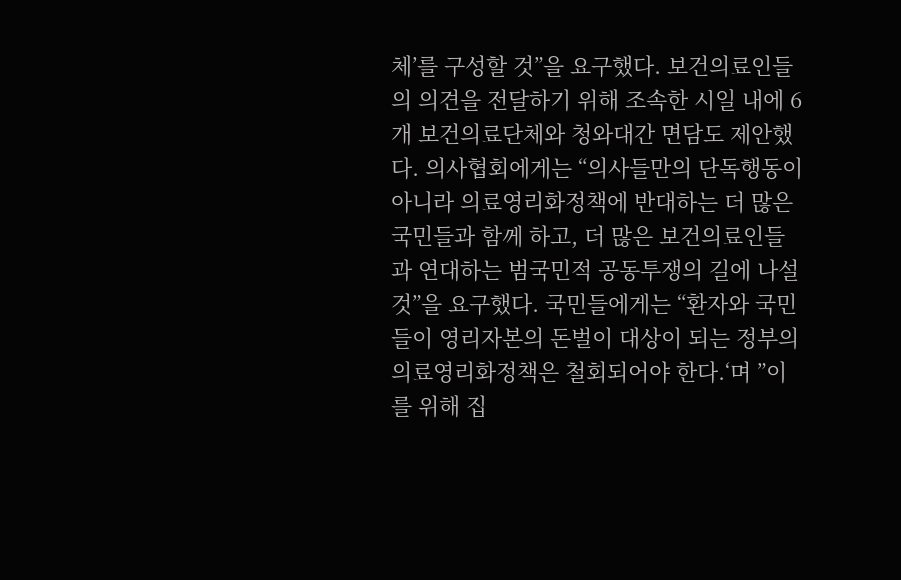체’를 구성할 것”을 요구했다. 보건의료인들의 의견을 전달하기 위해 조속한 시일 내에 6개 보건의료단체와 청와대간 면담도 제안했다. 의사협회에게는 “의사들만의 단독행동이 아니라 의료영리화정책에 반대하는 더 많은 국민들과 함께 하고, 더 많은 보건의료인들과 연대하는 범국민적 공동투쟁의 길에 나설 것”을 요구했다. 국민들에게는 “환자와 국민들이 영리자본의 돈벌이 대상이 되는 정부의 의료영리화정책은 철회되어야 한다.‘며 ”이를 위해 집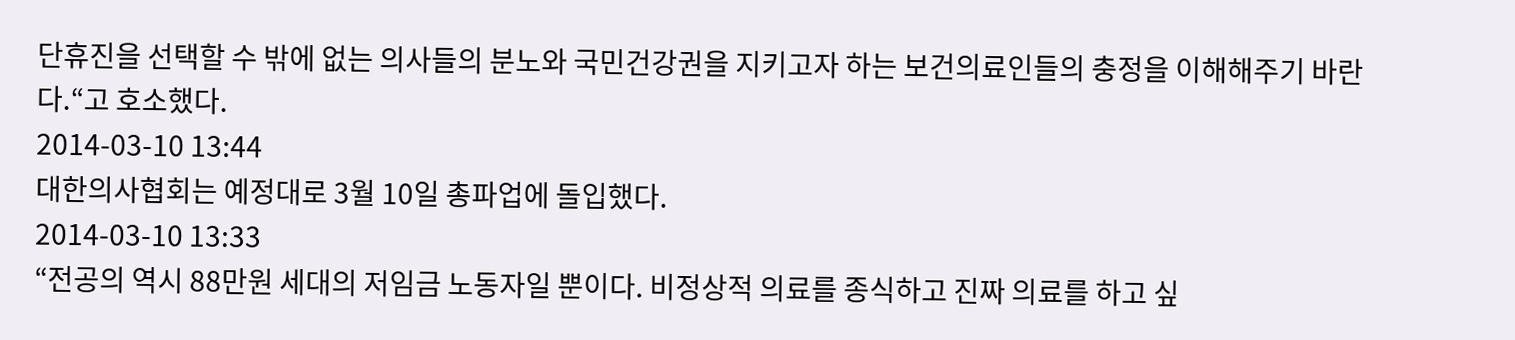단휴진을 선택할 수 밖에 없는 의사들의 분노와 국민건강권을 지키고자 하는 보건의료인들의 충정을 이해해주기 바란다.“고 호소했다.
2014-03-10 13:44
대한의사협회는 예정대로 3월 10일 총파업에 돌입했다.
2014-03-10 13:33
“전공의 역시 88만원 세대의 저임금 노동자일 뿐이다. 비정상적 의료를 종식하고 진짜 의료를 하고 싶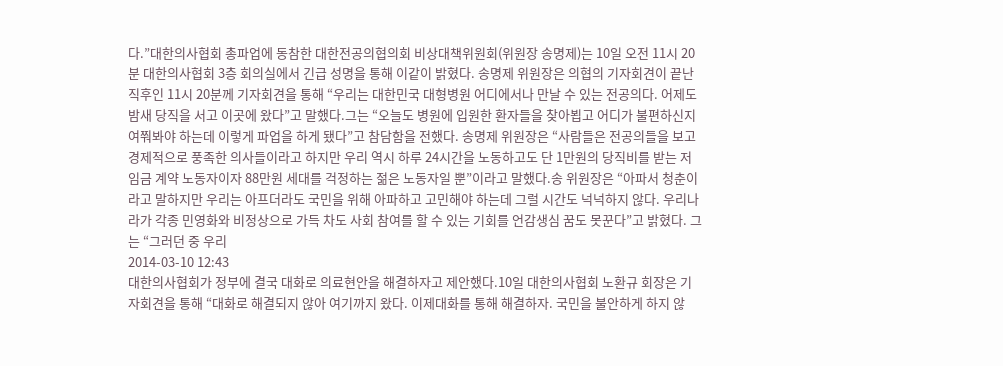다.”대한의사협회 총파업에 동참한 대한전공의협의회 비상대책위원회(위원장 송명제)는 10일 오전 11시 20분 대한의사협회 3층 회의실에서 긴급 성명을 통해 이같이 밝혔다. 송명제 위원장은 의협의 기자회견이 끝난 직후인 11시 20분께 기자회견을 통해 “우리는 대한민국 대형병원 어디에서나 만날 수 있는 전공의다. 어제도 밤새 당직을 서고 이곳에 왔다”고 말했다.그는 “오늘도 병원에 입원한 환자들을 찾아뵙고 어디가 불편하신지 여쭤봐야 하는데 이렇게 파업을 하게 됐다”고 참담함을 전했다. 송명제 위원장은 “사람들은 전공의들을 보고 경제적으로 풍족한 의사들이라고 하지만 우리 역시 하루 24시간을 노동하고도 단 1만원의 당직비를 받는 저임금 계약 노동자이자 88만원 세대를 걱정하는 젊은 노동자일 뿐”이라고 말했다.송 위원장은 “아파서 청춘이라고 말하지만 우리는 아프더라도 국민을 위해 아파하고 고민해야 하는데 그럴 시간도 넉넉하지 않다. 우리나라가 각종 민영화와 비정상으로 가득 차도 사회 참여를 할 수 있는 기회를 언감생심 꿈도 못꾼다”고 밝혔다. 그는 “그러던 중 우리
2014-03-10 12:43
대한의사협회가 정부에 결국 대화로 의료현안을 해결하자고 제안했다.10일 대한의사협회 노환규 회장은 기자회견을 통해 “대화로 해결되지 않아 여기까지 왔다. 이제대화를 통해 해결하자. 국민을 불안하게 하지 않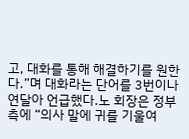고, 대화를 통해 해결하기를 원한다.”며 대화라는 단어를 3번이나 연달아 언급했다.노 회장은 정부 측에 “의사 말에 귀를 기울여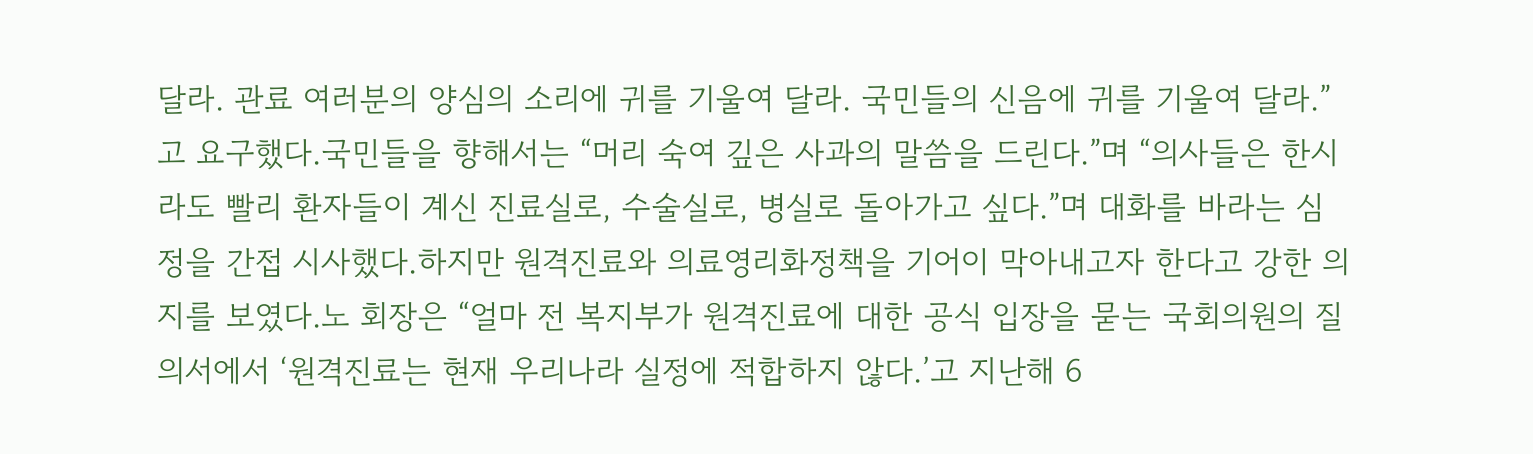달라. 관료 여러분의 양심의 소리에 귀를 기울여 달라. 국민들의 신음에 귀를 기울여 달라.”고 요구했다.국민들을 향해서는 “머리 숙여 깊은 사과의 말씀을 드린다.”며 “의사들은 한시라도 빨리 환자들이 계신 진료실로, 수술실로, 병실로 돌아가고 싶다.”며 대화를 바라는 심정을 간접 시사했다.하지만 원격진료와 의료영리화정책을 기어이 막아내고자 한다고 강한 의지를 보였다.노 회장은 “얼마 전 복지부가 원격진료에 대한 공식 입장을 묻는 국회의원의 질의서에서 ‘원격진료는 현재 우리나라 실정에 적합하지 않다.’고 지난해 6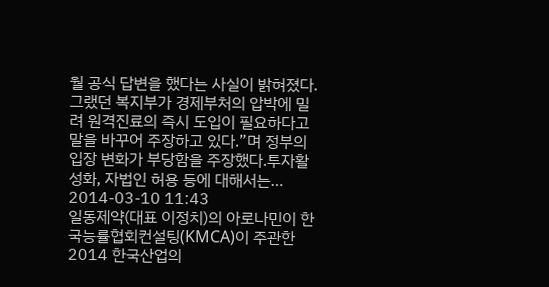월 공식 답변을 했다는 사실이 밝혀졌다. 그랬던 복지부가 경제부처의 압박에 밀려 원격진료의 즉시 도입이 필요하다고 말을 바꾸어 주장하고 있다.”며 정부의 입장 변화가 부당함을 주장했다.투자활성화, 자법인 허용 등에 대해서는…
2014-03-10 11:43
일동제약(대표 이정치)의 아로나민이 한국능률협회컨설팅(KMCA)이 주관한 2014 한국산업의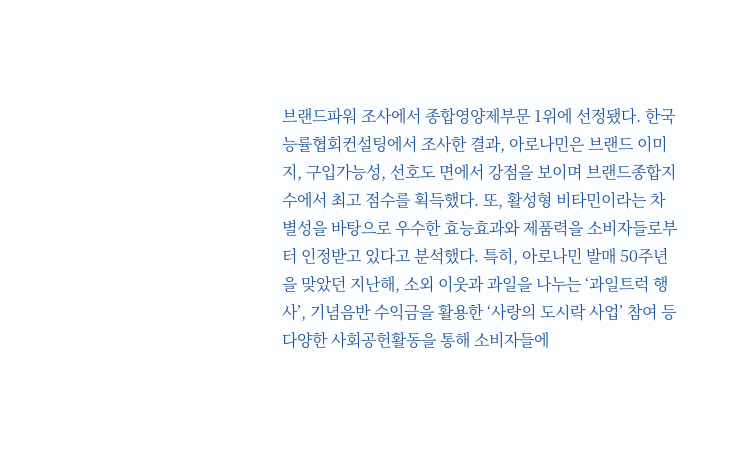브랜드파워 조사에서 종합영양제부문 1위에 선정됐다. 한국능률협회컨설팅에서 조사한 결과, 아로나민은 브랜드 이미지, 구입가능성, 선호도 면에서 강점을 보이며 브랜드종합지수에서 최고 점수를 획득했다. 또, 활성형 비타민이라는 차별성을 바탕으로 우수한 효능효과와 제품력을 소비자들로부터 인정받고 있다고 분석했다. 특히, 아로나민 발매 50주년을 맞았던 지난해, 소외 이웃과 과일을 나누는 ‘과일트럭 행사’, 기념음반 수익금을 활용한 ‘사랑의 도시락 사업’ 참여 등 다양한 사회공헌활동을 통해 소비자들에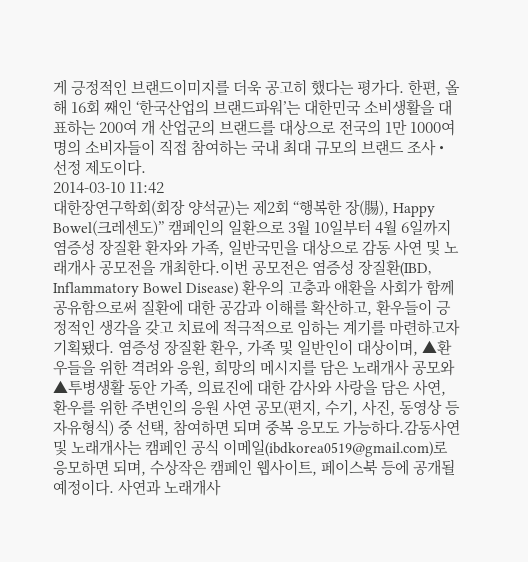게 긍정적인 브랜드이미지를 더욱 공고히 했다는 평가다. 한편, 올해 16회 째인 ‘한국산업의 브랜드파워’는 대한민국 소비생활을 대표하는 200여 개 산업군의 브랜드를 대상으로 전국의 1만 1000여 명의 소비자들이 직접 참여하는 국내 최대 규모의 브랜드 조사 • 선정 제도이다.
2014-03-10 11:42
대한장연구학회(회장 양석균)는 제2회 “행복한 장(腸), Happy Bowel(크레센도)” 캠페인의 일환으로 3월 10일부터 4월 6일까지 염증성 장질환 환자와 가족, 일반국민을 대상으로 감동 사연 및 노래개사 공모전을 개최한다.이번 공모전은 염증성 장질환(IBD, Inflammatory Bowel Disease) 환우의 고충과 애환을 사회가 함께 공유함으로써 질환에 대한 공감과 이해를 확산하고, 환우들이 긍정적인 생각을 갖고 치료에 적극적으로 임하는 계기를 마련하고자 기획됐다. 염증성 장질환 환우, 가족 및 일반인이 대상이며, ▲환우들을 위한 격려와 응원, 희망의 메시지를 담은 노래개사 공모와 ▲투병생활 동안 가족, 의료진에 대한 감사와 사랑을 담은 사연, 환우를 위한 주변인의 응원 사연 공모(편지, 수기, 사진, 동영상 등 자유형식) 중 선택, 참여하면 되며 중복 응모도 가능하다.감동사연 및 노래개사는 캠페인 공식 이메일(ibdkorea0519@gmail.com)로 응모하면 되며, 수상작은 캠페인 웹사이트, 페이스북 등에 공개될 예정이다. 사연과 노래개사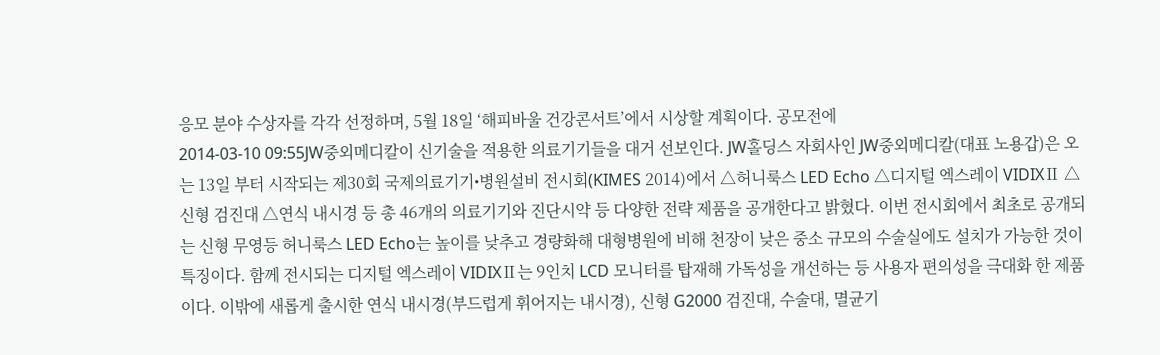응모 분야 수상자를 각각 선정하며, 5월 18일 ‘해피바울 건강콘서트’에서 시상할 계획이다. 공모전에
2014-03-10 09:55JW중외메디칼이 신기술을 적용한 의료기기들을 대거 선보인다. JW홀딩스 자회사인 JW중외메디칼(대표 노용갑)은 오는 13일 부터 시작되는 제30회 국제의료기기•병원설비 전시회(KIMES 2014)에서 △허니룩스 LED Echo △디지털 엑스레이 VIDIXⅡ △신형 검진대 △연식 내시경 등 총 46개의 의료기기와 진단시약 등 다양한 전략 제품을 공개한다고 밝혔다. 이번 전시회에서 최초로 공개되는 신형 무영등 허니룩스 LED Echo는 높이를 낮추고 경량화해 대형병원에 비해 천장이 낮은 중소 규모의 수술실에도 설치가 가능한 것이 특징이다. 함께 전시되는 디지털 엑스레이 VIDIXⅡ는 9인치 LCD 모니터를 탑재해 가독성을 개선하는 등 사용자 편의성을 극대화 한 제품이다. 이밖에 새롭게 출시한 연식 내시경(부드럽게 휘어지는 내시경), 신형 G2000 검진대, 수술대, 멸균기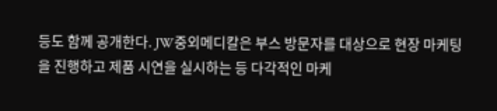등도 함께 공개한다. JW중외메디칼은 부스 방문자를 대상으로 현장 마케팅을 진행하고 제품 시연을 실시하는 등 다각적인 마케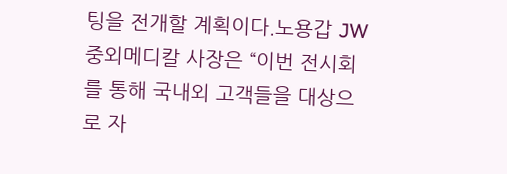팅을 전개할 계획이다.노용갑 JW중외메디칼 사장은 “이번 전시회를 통해 국내외 고객들을 대상으로 자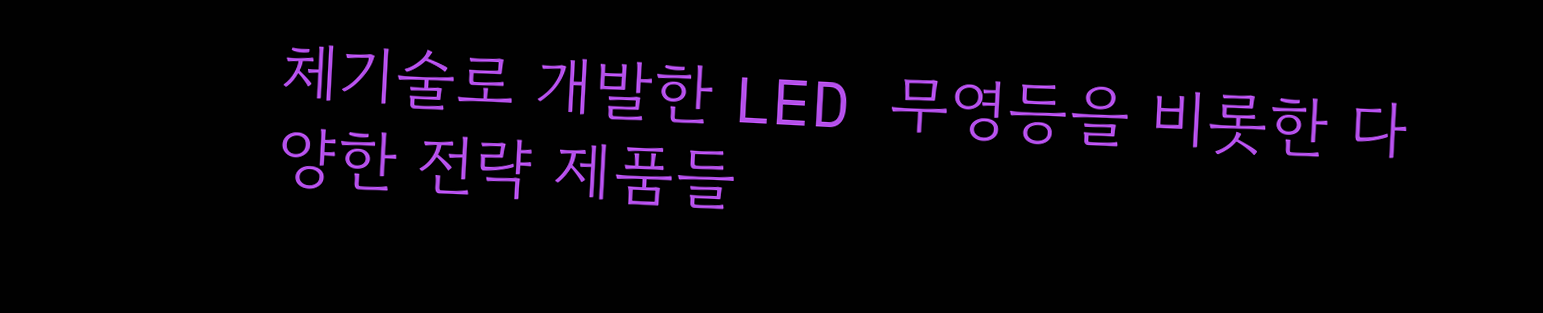체기술로 개발한 LED 무영등을 비롯한 다양한 전략 제품들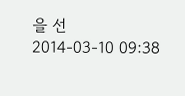을 선
2014-03-10 09:38